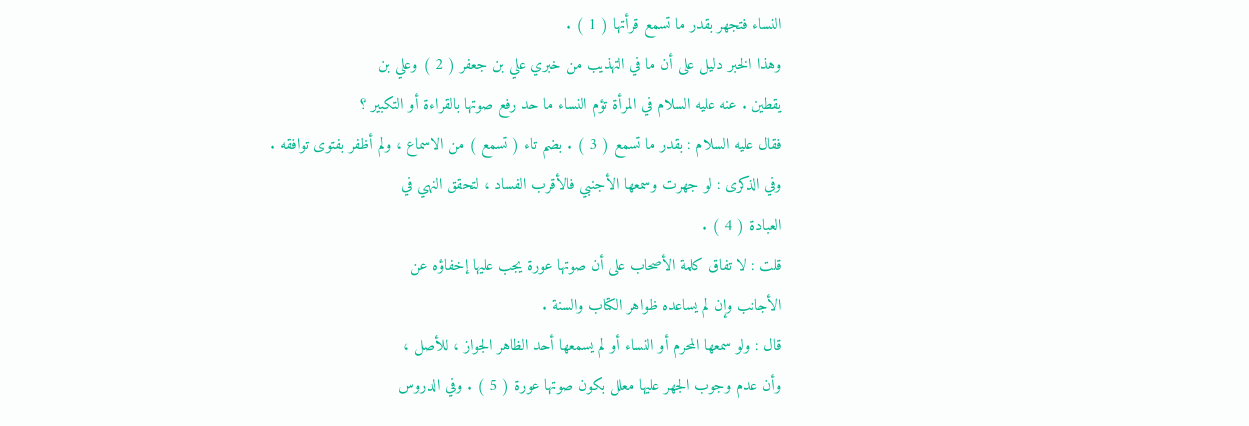النساء فتجهر بقدر ما تسمع قرأتها ( 1 ) .
وهذا الخبر دليل على أن ما في التهذيب من خبري علي بن جعفر ( 2 ) وعلي بن
يقطين . عنه عليه السلام في المرأة تؤم النساء ما حد رفع صوتها بالقراءة أو التكبير ؟
فقال عليه السلام : بقدر ما تسمع ( 3 ) . بضم تاء ( تسمع ) من الاسماع ، ولم أظفر بفتوى توافقه .
وفي الذكرى : لو جهرت وسمعها الأجنبي فالأقرب الفساد ، لتحقق النهي في
العبادة ( 4 ) .
قلت : لا تفاق كلمة الأصحاب على أن صوتها عورة يجب عليها إخفاؤه عن
الأجانب وإن لم يساعده ظواهر الكتاب والسنة .
قال : ولو سمعها المحرم أو النساء أو لم يسمعها أحد الظاهر الجواز ، للأصل ،
وأن عدم وجوب الجهر عليها معلل بكون صوتها عورة ( 5 ) . وفي الدروس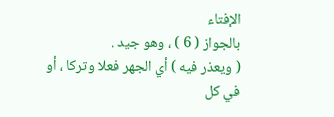الإفتاء
بالجواز ( 6 ) ، وهو جيد .
( ويعذر فيه ) أي الجهر فعلا وتركا ، أو في كل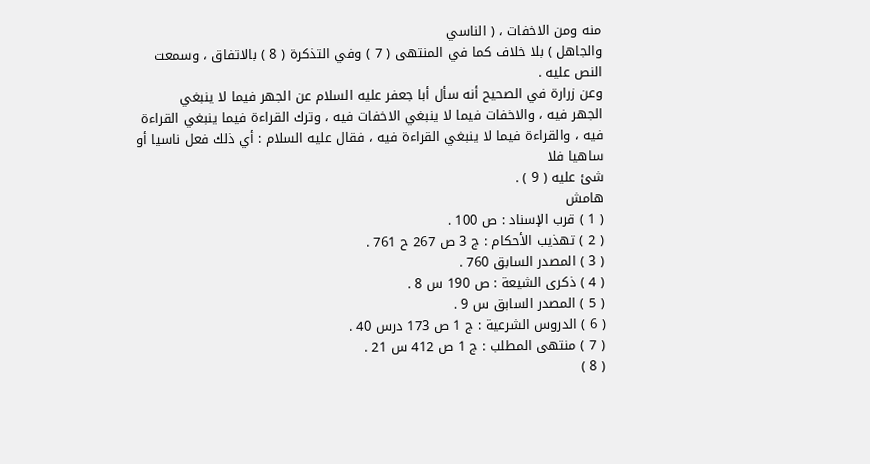منه ومن الاخفات ، ( الناسي
والجاهل ) بلا خلاف كما في المنتهى ( 7 ) وفي التذكرة ( 8 ) بالاتفاق ، وسمعت النص عليه .
وعن زرارة في الصحيح أنه سأل أبا جعفر عليه السلام عن الجهر فيما لا ينبغي
الجهر فيه ، والاخفات فيما لا ينبغي الاخفات فيه ، وترك القراءة فيما ينبغي القراءة
فيه ، والقراءة فيما لا ينبغي القراءة فيه ، فقال عليه السلام : أي ذلك فعل ناسيا أو ساهيا فلا
شئ عليه ( 9 ) .
هامش
( 1 ) قرب الإسناد : ص 100 .
( 2 ) تهذيب الأحكام : ج 3 ص 267 ح 761 .
( 3 ) المصدر السابق 760 .
( 4 ) ذكرى الشيعة : ص 190 س 8 .
( 5 ) المصدر السابق س 9 .
( 6 ) الدروس الشرعية : ج 1 ص 173 درس 40 .
( 7 ) منتهى المطلب : ج 1 ص 412 س 21 .
( 8 )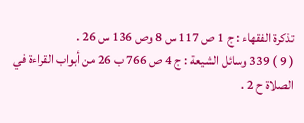تذكرة الفقهاء : ج 1 ص 117 س 8 وص 136 س 26 .
( 9 ) 339 وسائل الشيعة : ج 4 ص 766 ب 26 من أبواب القراءة في الصلاة ح 2 .